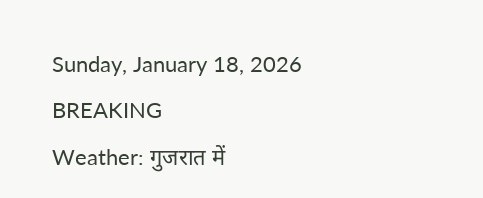Sunday, January 18, 2026
BREAKING
Weather: गुजरात में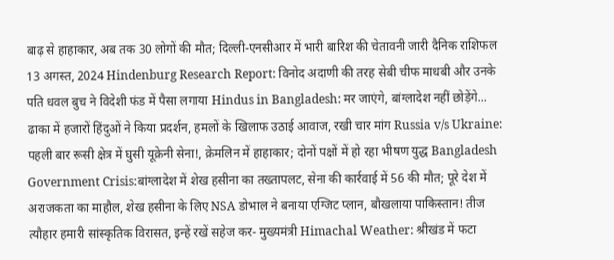बाढ़ से हाहाकार, अब तक 30 लोगों की मौत; दिल्ली-एनसीआर में भारी बारिश की चेतावनी जारी दैनिक राशिफल 13 अगस्त, 2024 Hindenburg Research Report: विनोद अदाणी की तरह सेबी चीफ माधबी और उनके पति धवल बुच ने विदेशी फंड में पैसा लगाया Hindus in Bangladesh: मर जाएंगे, बांग्लादेश नहीं छोड़ेंगे... ढाका में हजारों हिंदुओं ने किया प्रदर्शन, हमलों के खिलाफ उठाई आवाज, रखी चार मांग Russia v/s Ukraine: पहली बार रूसी क्षेत्र में घुसी यूक्रेनी सेना!, क्रेमलिन में हाहाकार; दोनों पक्षों में हो रहा भीषण युद्ध Bangladesh Government Crisis:बांग्लादेश में शेख हसीना का तख्तापलट, सेना की कार्रवाई में 56 की मौत; पूरे देश में अराजकता का माहौल, शेख हसीना के लिए NSA डोभाल ने बनाया एग्जिट प्लान, बौखलाया पाकिस्तान! तीज त्यौहार हमारी सांस्कृतिक विरासत, इन्हें रखें सहेज कर- मुख्यमंत्री Himachal Weather: श्रीखंड में फटा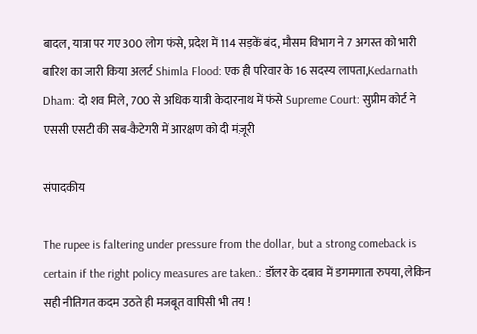बादल, यात्रा पर गए 300 लोग फंसे, प्रदेश में 114 सड़कें बंद, मौसम विभाग ने 7 अगस्त को भारी बारिश का जारी किया अलर्ट Shimla Flood: एक ही परिवार के 16 सदस्य लापता,Kedarnath Dham: दो शव मिले, 700 से अधिक यात्री केदारनाथ में फंसे Supreme Court: सुप्रीम कोर्ट ने एससी एसटी की सब-कैटेगरी में आरक्षण को दी मंज़ूरी

संपादकीय

The rupee is faltering under pressure from the dollar, but a strong comeback is certain if the right policy measures are taken.: डॉलर के दबाव में डगमगाता रुपया, लेकिन सही नीतिगत कदम उठते ही मजबूत वापिसी भी तय !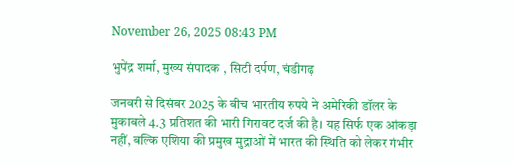November 26, 2025 08:43 PM

भुपेंद्र शर्मा, मुख्य संपादक , सिटी दर्पण, चंडीगढ़

जनवरी से दिसंबर 2025 के बीच भारतीय रुपये ने अमेरिकी डॉलर के मुकाबले 4.3 प्रतिशत की भारी गिरावट दर्ज की है। यह सिर्फ एक आंकड़ा नहीं, बल्कि एशिया की प्रमुख मुद्राओं में भारत की स्थिति को लेकर गंभीर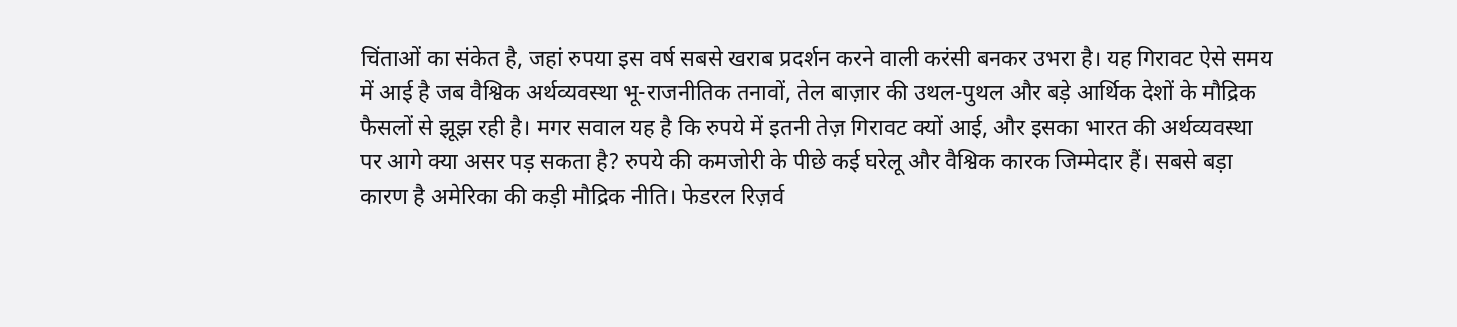चिंताओं का संकेत है, जहां रुपया इस वर्ष सबसे खराब प्रदर्शन करने वाली करंसी बनकर उभरा है। यह गिरावट ऐसे समय में आई है जब वैश्विक अर्थव्यवस्था भू-राजनीतिक तनावों, तेल बाज़ार की उथल-पुथल और बड़े आर्थिक देशों के मौद्रिक फैसलों से झूझ रही है। मगर सवाल यह है कि रुपये में इतनी तेज़ गिरावट क्यों आई, और इसका भारत की अर्थव्यवस्था पर आगे क्या असर पड़ सकता है? रुपये की कमजोरी के पीछे कई घरेलू और वैश्विक कारक जिम्मेदार हैं। सबसे बड़ा कारण है अमेरिका की कड़ी मौद्रिक नीति। फेडरल रिज़र्व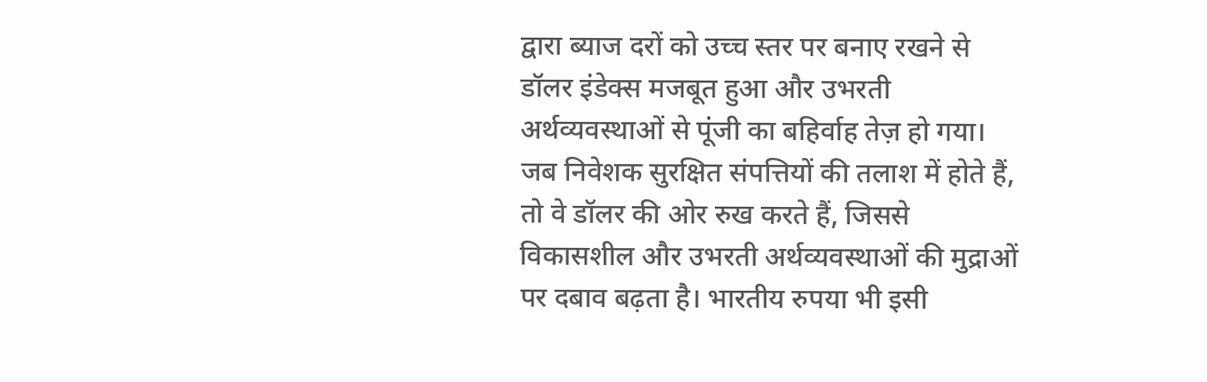द्वारा ब्याज दरों को उच्च स्तर पर बनाए रखने से डॉलर इंडेक्स मजबूत हुआ और उभरती अर्थव्यवस्थाओं से पूंजी का बहिर्वाह तेज़ हो गया। जब निवेशक सुरक्षित संपत्तियों की तलाश में होते हैं, तो वे डॉलर की ओर रुख करते हैं, जिससे विकासशील और उभरती अर्थव्यवस्थाओं की मुद्राओं पर दबाव बढ़ता है। भारतीय रुपया भी इसी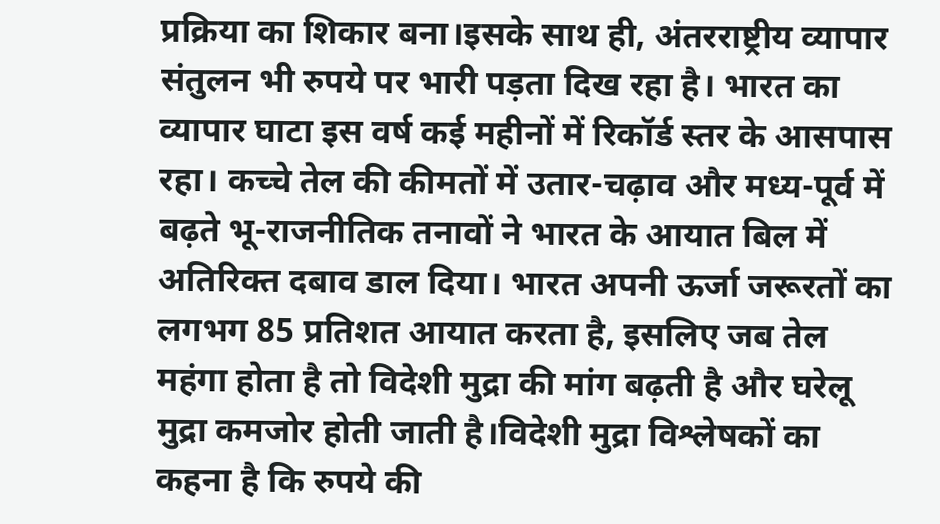प्रक्रिया का शिकार बना।इसके साथ ही, अंतरराष्ट्रीय व्यापार संतुलन भी रुपये पर भारी पड़ता दिख रहा है। भारत का व्यापार घाटा इस वर्ष कई महीनों में रिकॉर्ड स्तर के आसपास रहा। कच्चे तेल की कीमतों में उतार-चढ़ाव और मध्य-पूर्व में बढ़ते भू-राजनीतिक तनावों ने भारत के आयात बिल में अतिरिक्त दबाव डाल दिया। भारत अपनी ऊर्जा जरूरतों का लगभग 85 प्रतिशत आयात करता है, इसलिए जब तेल महंगा होता है तो विदेशी मुद्रा की मांग बढ़ती है और घरेलू मुद्रा कमजोर होती जाती है।विदेशी मुद्रा विश्लेषकों का कहना है कि रुपये की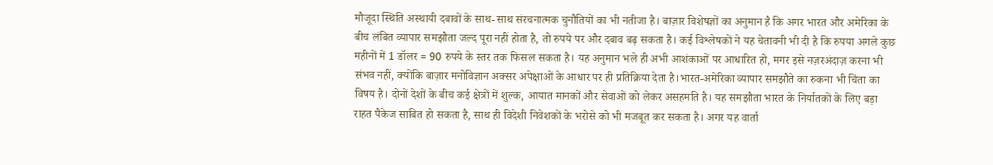मौजूदा स्थिति अस्थायी दबावों के साथ-साथ संरचनात्मक चुनौतियों का भी नतीजा है। बाज़ार विशेषज्ञों का अनुमान है कि अगर भारत और अमेरिका के बीच लंबित व्यापार समझौता जल्द पूरा नहीं होता है, तो रुपये पर और दबाव बढ़ सकता है। कई विश्लेषकों ने यह चेतावनी भी दी है कि रुपया अगले कुछ महीनों में 1 डॉलर = 90 रुपये के स्तर तक फिसल सकता है। यह अनुमान भले ही अभी आशंकाओं पर आधारित हो, मगर इसे नज़रअंदाज़ करना भी संभव नहीं, क्योंकि बाज़ार मनोविज्ञान अक्सर अपेक्षाओं के आधार पर ही प्रतिक्रिया देता है।भारत-अमेरिका व्यापार समझौते का रुकना भी चिंता का विषय है। दोनों देशों के बीच कई क्षेत्रों में शुल्क, आयात मानकों और सेवाओं को लेकर असहमति है। यह समझौता भारत के निर्यातकों के लिए बड़ा राहत पैकेज साबित हो सकता है, साथ ही विदेशी निवेशकों के भरोसे को भी मजबूत कर सकता है। अगर यह वार्ता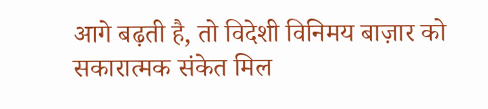आगे बढ़ती है, तो विदेशी विनिमय बाज़ार को सकारात्मक संकेत मिल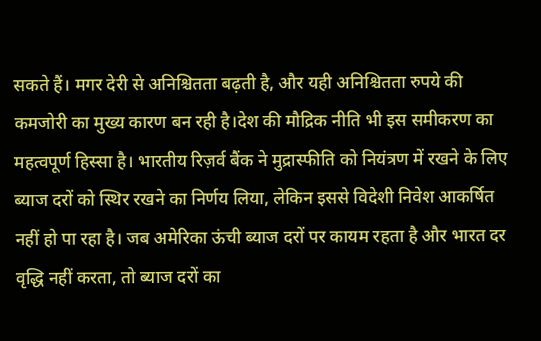सकते हैं। मगर देरी से अनिश्चितता बढ़ती है, और यही अनिश्चितता रुपये की कमजोरी का मुख्य कारण बन रही है।देश की मौद्रिक नीति भी इस समीकरण का महत्वपूर्ण हिस्सा है। भारतीय रिज़र्व बैंक ने मुद्रास्फीति को नियंत्रण में रखने के लिए ब्याज दरों को स्थिर रखने का निर्णय लिया, लेकिन इससे विदेशी निवेश आकर्षित नहीं हो पा रहा है। जब अमेरिका ऊंची ब्याज दरों पर कायम रहता है और भारत दर वृद्धि नहीं करता, तो ब्याज दरों का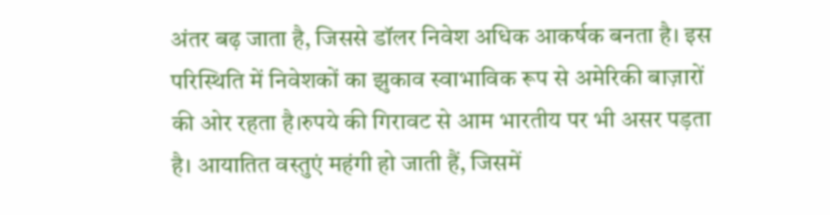अंतर बढ़ जाता है, जिससे डॉलर निवेश अधिक आकर्षक बनता है। इस परिस्थिति में निवेशकों का झुकाव स्वाभाविक रूप से अमेरिकी बाज़ारों की ओर रहता है।रुपये की गिरावट से आम भारतीय पर भी असर पड़ता है। आयातित वस्तुएं महंगी हो जाती हैं, जिसमें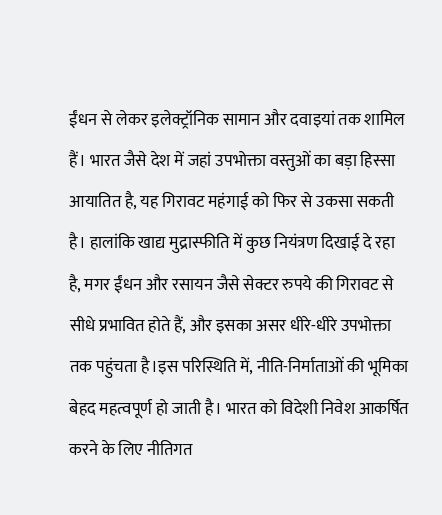ईंधन से लेकर इलेक्ट्रॉनिक सामान और दवाइयां तक शामिल हैं। भारत जैसे देश में जहां उपभोक्ता वस्तुओं का बड़ा हिस्सा आयातित है, यह गिरावट महंगाई को फिर से उकसा सकती है। हालांकि खाद्य मुद्रास्फीति में कुछ नियंत्रण दिखाई दे रहा है, मगर ईंधन और रसायन जैसे सेक्टर रुपये की गिरावट से सीधे प्रभावित होते हैं, और इसका असर धीरे-धीरे उपभोक्ता तक पहुंचता है।इस परिस्थिति में, नीति-निर्माताओं की भूमिका बेहद महत्वपूर्ण हो जाती है। भारत को विदेशी निवेश आकर्षित करने के लिए नीतिगत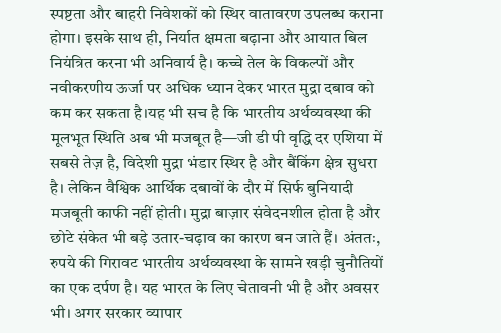स्पष्टता और बाहरी निवेशकों को स्थिर वातावरण उपलब्ध कराना होगा। इसके साथ ही, निर्यात क्षमता बढ़ाना और आयात बिल नियंत्रित करना भी अनिवार्य है। कच्चे तेल के विकल्पों और नवीकरणीय ऊर्जा पर अधिक ध्यान देकर भारत मुद्रा दबाव को कम कर सकता है।यह भी सच है कि भारतीय अर्थव्यवस्था की मूलभूत स्थिति अब भी मजबूत है—जी डी पी वृद्धि दर एशिया में सबसे तेज़ है, विदेशी मुद्रा भंडार स्थिर है और बैंकिंग क्षेत्र सुधरा है। लेकिन वैश्विक आर्थिक दबावों के दौर में सिर्फ बुनियादी मजबूती काफी नहीं होती। मुद्रा बाज़ार संवेदनशील होता है और छोटे संकेत भी बड़े उतार-चढ़ाव का कारण बन जाते हैं। अंततः, रुपये की गिरावट भारतीय अर्थव्यवस्था के सामने खड़ी चुनौतियों का एक दर्पण है। यह भारत के लिए चेतावनी भी है और अवसर भी। अगर सरकार व्यापार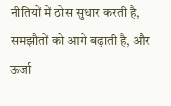नीतियों में ठोस सुधार करती है, समझौतों को आगे बढ़ाती है, और ऊर्जा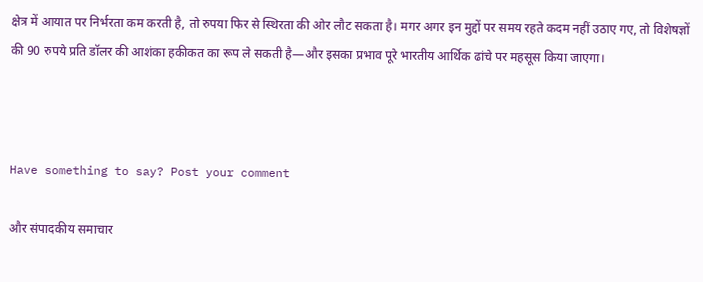क्षेत्र में आयात पर निर्भरता कम करती है, तो रुपया फिर से स्थिरता की ओर लौट सकता है। मगर अगर इन मुद्दों पर समय रहते कदम नहीं उठाए गए, तो विशेषज्ञों की 90 रुपये प्रति डॉलर की आशंका हकीकत का रूप ले सकती है—और इसका प्रभाव पूरे भारतीय आर्थिक ढांचे पर महसूस किया जाएगा।



Have something to say? Post your comment

और संपादकीय समाचार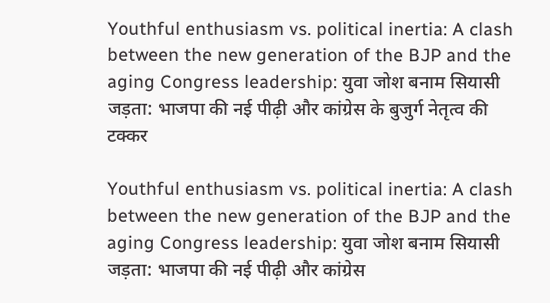Youthful enthusiasm vs. political inertia: A clash between the new generation of the BJP and the aging Congress leadership: युवा जोश बनाम सियासी जड़ता: भाजपा की नई पीढ़ी और कांग्रेस के बुजुर्ग नेतृत्व की टक्कर

Youthful enthusiasm vs. political inertia: A clash between the new generation of the BJP and the aging Congress leadership: युवा जोश बनाम सियासी जड़ता: भाजपा की नई पीढ़ी और कांग्रेस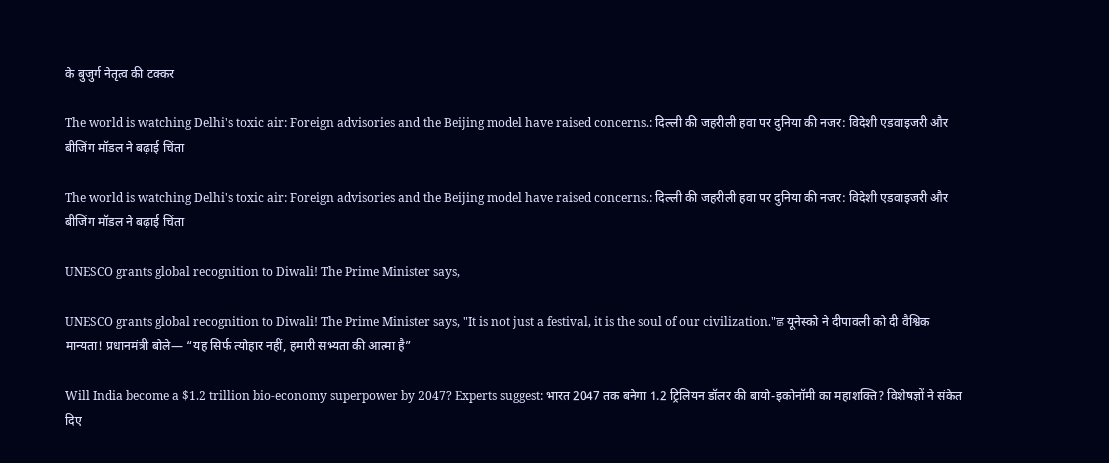के बुजुर्ग नेतृत्व की टक्कर

The world is watching Delhi's toxic air: Foreign advisories and the Beijing model have raised concerns.: दिल्ली की जहरीली हवा पर दुनिया की नजर: विदेशी एडवाइजरी और बीजिंग मॉडल ने बढ़ाई चिंता

The world is watching Delhi's toxic air: Foreign advisories and the Beijing model have raised concerns.: दिल्ली की जहरीली हवा पर दुनिया की नजर: विदेशी एडवाइजरी और बीजिंग मॉडल ने बढ़ाई चिंता

UNESCO grants global recognition to Diwali! The Prime Minister says,

UNESCO grants global recognition to Diwali! The Prime Minister says, "It is not just a festival, it is the soul of our civilization."ਛ यूनेस्को ने दीपावली को दी वैश्विक मान्यता! प्रधानमंत्री बोले— “यह सिर्फ त्योहार नहीं, हमारी सभ्यता की आत्मा है”

Will India become a $1.2 trillion bio-economy superpower by 2047? Experts suggest: भारत 2047 तक बनेगा 1.2 ट्रिलियन डॉलर की बायो-इकोनॉमी का महाशक्ति? विशेषज्ञों ने संकेत दिए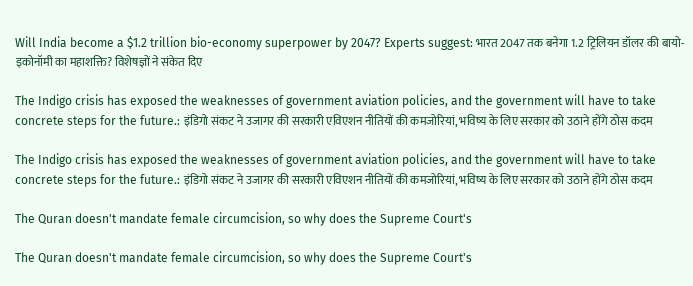Will India become a $1.2 trillion bio-economy superpower by 2047? Experts suggest: भारत 2047 तक बनेगा 1.2 ट्रिलियन डॉलर की बायो-इकोनॉमी का महाशक्ति? विशेषज्ञों ने संकेत दिए

The Indigo crisis has exposed the weaknesses of government aviation policies, and the government will have to take concrete steps for the future.: इंडिगो संकट ने उजागर की सरकारी एविएशन नीतियों की कमजोरियां, भविष्य के लिए सरकार को उठाने होंगे ठोस कदम

The Indigo crisis has exposed the weaknesses of government aviation policies, and the government will have to take concrete steps for the future.: इंडिगो संकट ने उजागर की सरकारी एविएशन नीतियों की कमजोरियां, भविष्य के लिए सरकार को उठाने होंगे ठोस कदम

The Quran doesn't mandate female circumcision, so why does the Supreme Court's

The Quran doesn't mandate female circumcision, so why does the Supreme Court's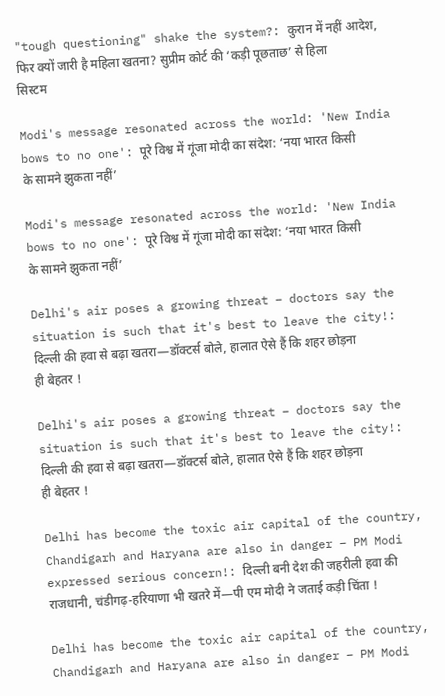"tough questioning" shake the system?: कुरान में नहीं आदेश, फिर क्यों जारी है महिला खतना? सुप्रीम कोर्ट की ‘कड़ी पूछताछ’ से हिला सिस्टम

Modi's message resonated across the world: 'New India bows to no one': पूरे विश्व में गूंजा मोदी का संदेश: ‘नया भारत किसी के सामने झुकता नहीं’

Modi's message resonated across the world: 'New India bows to no one': पूरे विश्व में गूंजा मोदी का संदेश: ‘नया भारत किसी के सामने झुकता नहीं’

Delhi's air poses a growing threat – doctors say the situation is such that it's best to leave the city!: दिल्ली की हवा से बढ़ा खतरा—डॉक्टर्स बोले, हालात ऐसे हैं कि शहर छोड़ना ही बेहतर !

Delhi's air poses a growing threat – doctors say the situation is such that it's best to leave the city!: दिल्ली की हवा से बढ़ा खतरा—डॉक्टर्स बोले, हालात ऐसे हैं कि शहर छोड़ना ही बेहतर !

Delhi has become the toxic air capital of the country, Chandigarh and Haryana are also in danger – PM Modi expressed serious concern!: दिल्ली बनी देश की जहरीली हवा की राजधानी, चंडीगढ़-हरियाणा भी खतरे में—पी एम मोदी ने जताई कड़ी चिंता !

Delhi has become the toxic air capital of the country, Chandigarh and Haryana are also in danger – PM Modi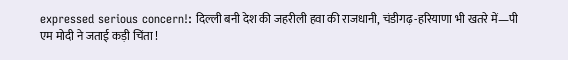expressed serious concern!: दिल्ली बनी देश की जहरीली हवा की राजधानी, चंडीगढ़-हरियाणा भी खतरे में—पी एम मोदी ने जताई कड़ी चिंता !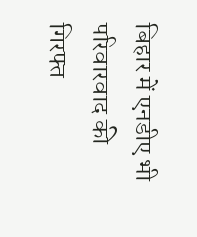बिहार में एनडीए भी परिवारवाद की गिरफ्त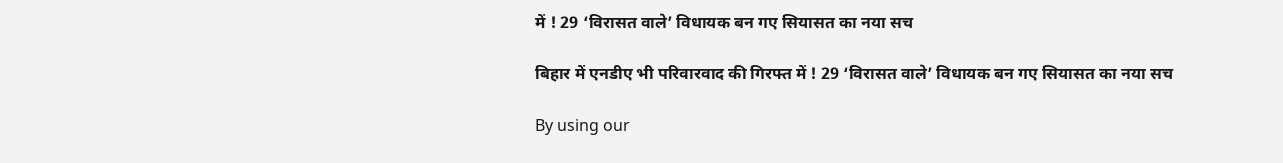में ! 29 ‘विरासत वाले’ विधायक बन गए सियासत का नया सच

बिहार में एनडीए भी परिवारवाद की गिरफ्त में ! 29 ‘विरासत वाले’ विधायक बन गए सियासत का नया सच

By using our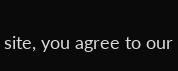site, you agree to our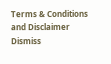Terms & Conditions and Disclaimer     Dismiss